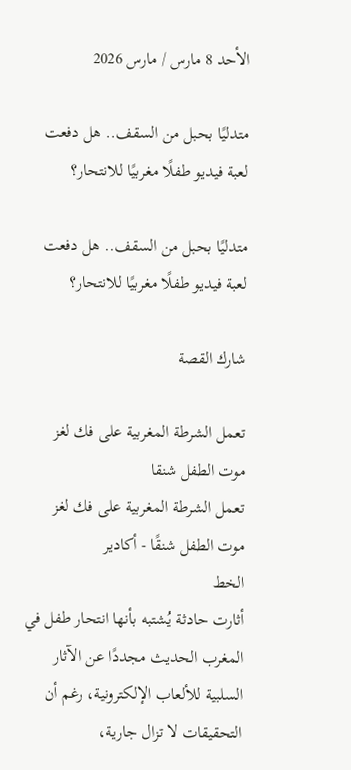الأحد 8 مارس / مارس 2026

متدليًا بحبل من السقف.. هل دفعت لعبة فيديو طفلًا مغربيًا للانتحار؟

متدليًا بحبل من السقف.. هل دفعت لعبة فيديو طفلًا مغربيًا للانتحار؟

شارك القصة

تعمل الشرطة المغربية على فك لغز موت الطفل شنقا
تعمل الشرطة المغربية على فك لغز موت الطفل شنقًا - أكادير
الخط
أثارت حادثة يُشتبه بأنها انتحار طفل في المغرب الحديث مجددًا عن الآثار السلبية للألعاب الإلكترونية، رغم أن التحقيقات لا تزال جارية،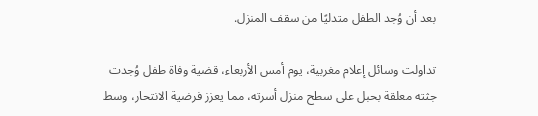بعد أن وُجد الطفل متدليًا من سقف المنزل.

تداولت وسائل إعلام مغربية، يوم أمس الأربعاء، قضية وفاة طفل وُجدت جثته معلقة بحبل على سطح منزل أسرته، مما يعزز فرضية الانتحار، وسط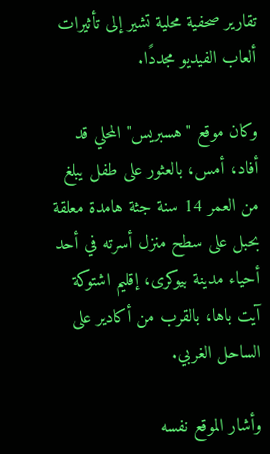تقارير صحفية محلية تشير إلى تأثيرات ألعاب الفيديو مجددًا.

وكان موقع "هسبريس" المحلي قد أفاد، أمس، بالعثور على طفل يبلغ من العمر 14 سنة جثة هامدة معلقة بحبل على سطح منزل أسرته في أحد أحياء مدينة بيوكرى، إقليم اشتوكة آيت باها، بالقرب من أكادير على الساحل الغربي.

وأشار الموقع نفسه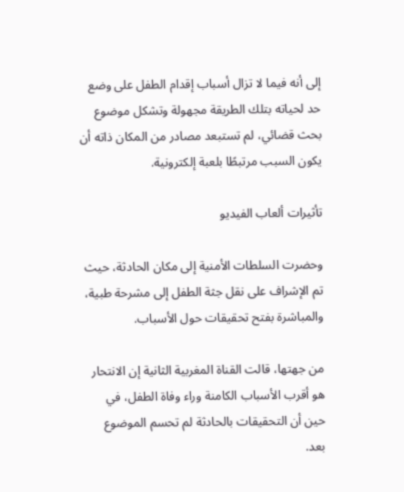إلى أنه فيما لا تزال أسباب إقدام الطفل على وضع حد لحياته بتلك الطريقة مجهولة وتشكل موضوع بحث قضائي، لم تستبعد مصادر من المكان ذاته أن يكون السبب مرتبطًا بلعبة إلكترونية.

تأثيرات ألعاب الفيديو

وحضرت السلطات الأمنية إلى مكان الحادثة، حيث تم الإشراف على نقل جثة الطفل إلى مشرحة طبية، والمباشرة بفتح تحقيقات حول الأسباب.

من جهتها، قالت القناة المغربية الثانية إن الانتحار هو أقرب الأسباب الكامنة وراء وفاة الطفل، في حين أن التحقيقات بالحادثة لم تحسم الموضوع بعد.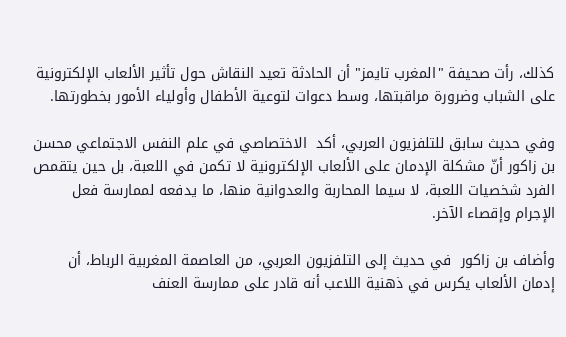كذلك، رأت صحيفة "المغرب تايمز" أن الحادثة تعيد النقاش حول تأثير الألعاب الإلكترونية على الشباب وضرورة مراقبتها، وسط دعوات لتوعية الأطفال وأولياء الأمور بخطورتها.

وفي حديث سابق للتلفزيون العربي، أكد  الاختصاصي في علم النفس الاجتماعي محسن بن زاكور أنّ مشكلة الإدمان على الألعاب الإلكترونية لا تكمن في اللعبة، بل حين يتقمص الفرد شخصيات اللعبة، لا سيما المحاربة والعدوانية منها، ما يدفعه لممارسة فعل الإجرام وإقصاء الآخر.

وأضاف بن زاكور  في حديث إلى التلفزيون العربي، من العاصمة المغربية الرباط، أن إدمان الألعاب يكرس في ذهنية اللاعب أنه قادر على ممارسة العنف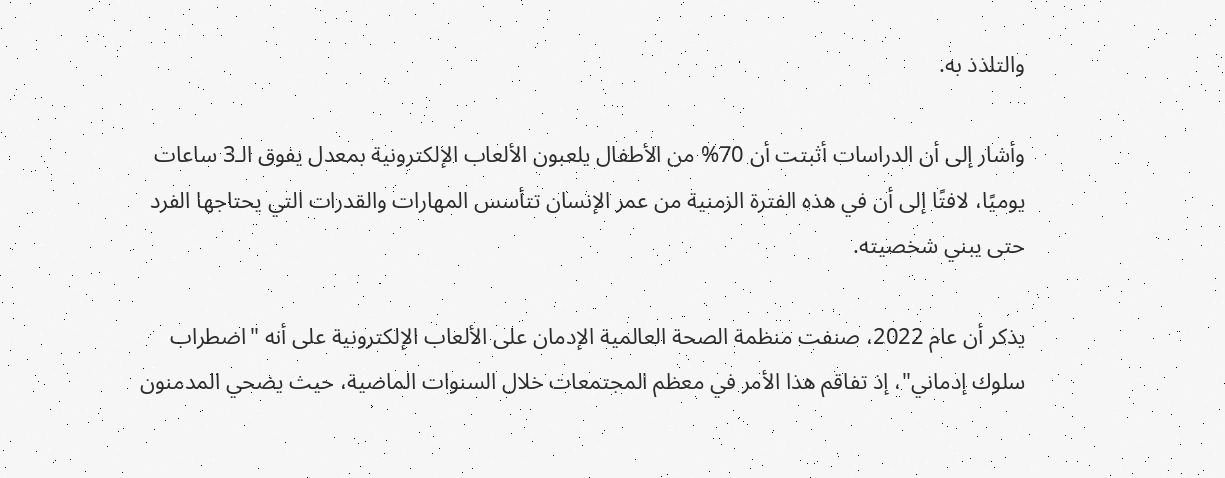والتلذذ به.

وأشار إلى أن الدراسات أثبتت أن 70% من الأطفال يلعبون الألعاب الإلكترونية بمعدل يفوق الـ3 ساعات يوميًا، لافتًا إلى أن في هذه الفترة الزمنية من عمر الإنسان تتأسس المهارات والقدرات التي يحتاجها الفرد حتى يبني شخصيته.

يذكر أن عام 2022، صنفت منظمة الصحة العالمية الإدمان على الألعاب الإلكترونية على أنه "اضطراب سلوك إدماني"، إذ تفاقم هذا الأمر في معظم المجتمعات خلال السنوات الماضية، حيث يضحي المدمنون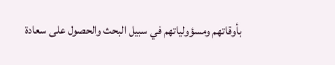بأوقاتهم ومسؤولياتهم في سبيل البحث والحصول على سعادة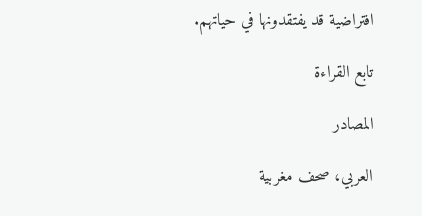افتراضية قد يفتقدونها في حياتهم.

تابع القراءة

المصادر

العربي، صحف مغربية